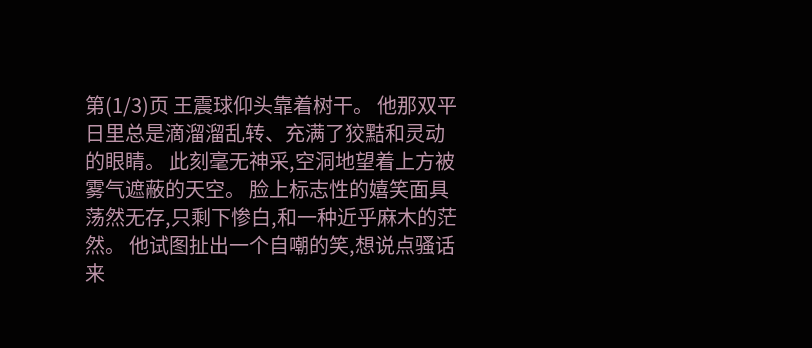第(1/3)页 王震球仰头靠着树干。 他那双平日里总是滴溜溜乱转、充满了狡黠和灵动的眼睛。 此刻毫无神采,空洞地望着上方被雾气遮蔽的天空。 脸上标志性的嬉笑面具荡然无存,只剩下惨白,和一种近乎麻木的茫然。 他试图扯出一个自嘲的笑,想说点骚话来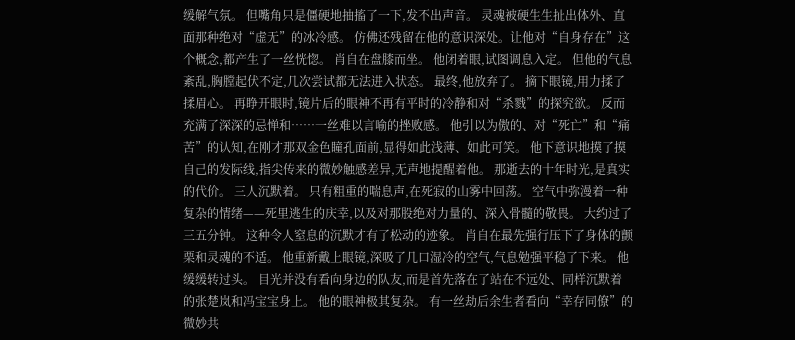缓解气氛。 但嘴角只是僵硬地抽搐了一下,发不出声音。 灵魂被硬生生扯出体外、直面那种绝对“虚无”的冰冷感。 仿佛还残留在他的意识深处。让他对“自身存在”这个概念,都产生了一丝恍惚。 肖自在盘膝而坐。 他闭着眼,试图调息入定。 但他的气息紊乱,胸膛起伏不定,几次尝试都无法进入状态。 最终,他放弃了。 摘下眼镜,用力揉了揉眉心。 再睁开眼时,镜片后的眼神不再有平时的冷静和对“杀戮”的探究欲。 反而充满了深深的忌惮和……一丝难以言喻的挫败感。 他引以为傲的、对“死亡”和“痛苦”的认知,在刚才那双金色瞳孔面前,显得如此浅薄、如此可笑。 他下意识地摸了摸自己的发际线,指尖传来的微妙触感差异,无声地提醒着他。 那逝去的十年时光,是真实的代价。 三人沉默着。 只有粗重的喘息声,在死寂的山雾中回荡。 空气中弥漫着一种复杂的情绪——死里逃生的庆幸,以及对那股绝对力量的、深入骨髓的敬畏。 大约过了三五分钟。 这种令人窒息的沉默才有了松动的迹象。 肖自在最先强行压下了身体的颤栗和灵魂的不适。 他重新戴上眼镜,深吸了几口湿冷的空气,气息勉强平稳了下来。 他缓缓转过头。 目光并没有看向身边的队友,而是首先落在了站在不远处、同样沉默着的张楚岚和冯宝宝身上。 他的眼神极其复杂。 有一丝劫后余生者看向“幸存同僚”的微妙共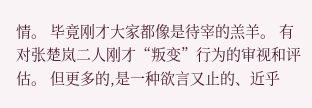情。 毕竟刚才大家都像是待宰的羔羊。 有对张楚岚二人刚才“叛变”行为的审视和评估。 但更多的,是一种欲言又止的、近乎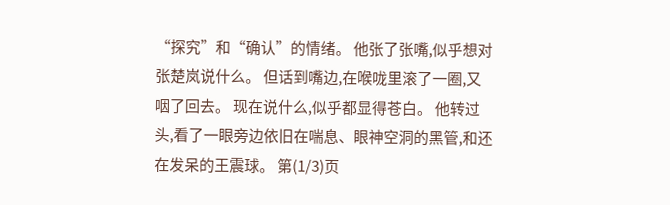“探究”和“确认”的情绪。 他张了张嘴,似乎想对张楚岚说什么。 但话到嘴边,在喉咙里滚了一圈,又咽了回去。 现在说什么,似乎都显得苍白。 他转过头,看了一眼旁边依旧在喘息、眼神空洞的黑管,和还在发呆的王震球。 第(1/3)页